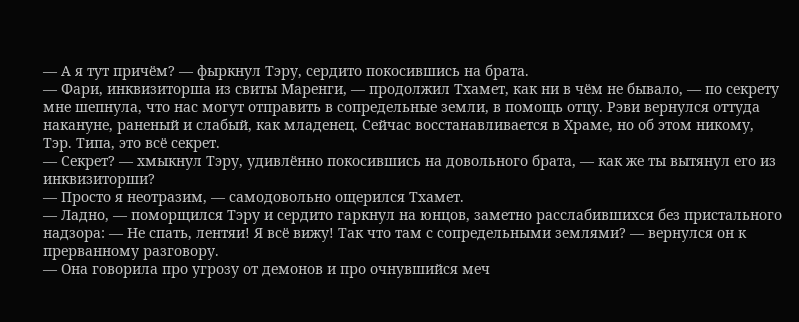— А я тут причём? — фыркнул Тэру, сердито покосившись на брата.
— Фари, инквизиторша из свиты Маренги, — продолжил Тхамет, как ни в чём не бывало, — по секрету мне шепнула, что нас могут отправить в сопредельные земли, в помощь отцу. Рэви вернулся оттуда накануне, раненый и слабый, как младенец. Сейчас восстанавливается в Храме, но об этом никому, Тэр. Типа, это всё секрет.
— Секрет? — хмыкнул Тэру, удивлённо покосившись на довольного брата, — как же ты вытянул его из инквизиторши?
— Просто я неотразим, — самодовольно ощерился Тхамет.
— Ладно, — поморщился Тэру и сердито гаркнул на юнцов, заметно расслабившихся без пристального надзора: — Не спать, лентяи! Я всё вижу! Так что там с сопредельными землями? — вернулся он к прерванному разговору.
— Она говорила про угрозу от демонов и про очнувшийся меч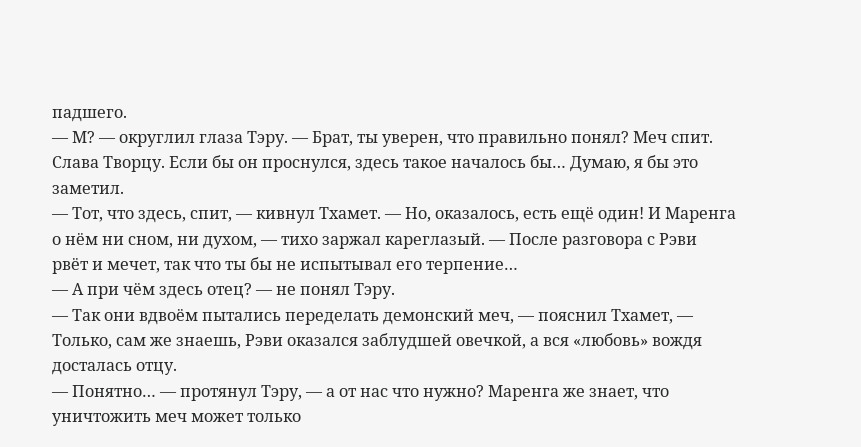падшего.
— М? — округлил глаза Тэру. — Брат, ты уверен, что правильно понял? Меч спит. Слава Творцу. Если бы он проснулся, здесь такое началось бы… Думаю, я бы это заметил.
— Тот, что здесь, спит, — кивнул Тхамет. — Но, оказалось, есть ещё один! И Маренга о нём ни сном, ни духом, — тихо заржал кареглазый. — После разговора с Рэви рвёт и мечет, так что ты бы не испытывал его терпение…
— А при чём здесь отец? — не понял Тэру.
— Так они вдвоём пытались переделать демонский меч, — пояснил Тхамет, — Только, сам же знаешь, Рэви оказался заблудшей овечкой, а вся «любовь» вождя досталась отцу.
— Понятно… — протянул Тэру, — а от нас что нужно? Маренга же знает, что уничтожить меч может только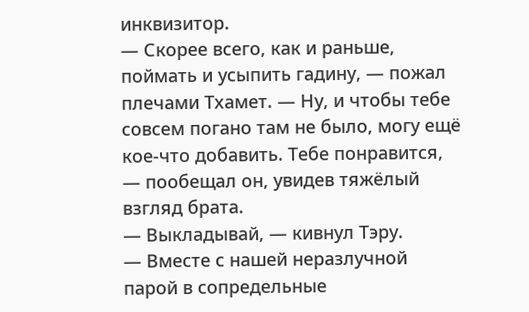инквизитор.
— Скорее всего, как и раньше, поймать и усыпить гадину, — пожал плечами Тхамет. — Ну, и чтобы тебе совсем погано там не было, могу ещё кое-что добавить. Тебе понравится, — пообещал он, увидев тяжёлый взгляд брата.
— Выкладывай, — кивнул Тэру.
— Вместе с нашей неразлучной парой в сопредельные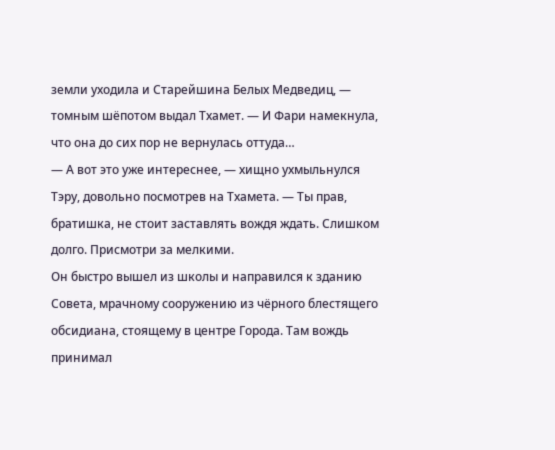земли уходила и Старейшина Белых Медведиц, — томным шёпотом выдал Тхамет. — И Фари намекнула, что она до сих пор не вернулась оттуда…
— А вот это уже интереснее, — хищно ухмыльнулся Тэру, довольно посмотрев на Тхамета. — Ты прав, братишка, не стоит заставлять вождя ждать. Слишком долго. Присмотри за мелкими.
Он быстро вышел из школы и направился к зданию Совета, мрачному сооружению из чёрного блестящего обсидиана, стоящему в центре Города. Там вождь принимал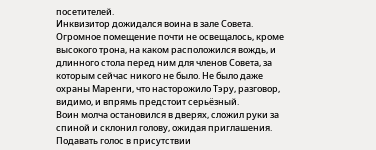посетителей.
Инквизитор дожидался воина в зале Совета. Огромное помещение почти не освещалось, кроме высокого трона, на каком расположился вождь, и длинного стола перед ним для членов Совета, за которым сейчас никого не было. Не было даже охраны Маренги, что насторожило Тэру, разговор, видимо, и впрямь предстоит серьёзный.
Воин молча остановился в дверях, сложил руки за спиной и склонил голову, ожидая приглашения. Подавать голос в присутствии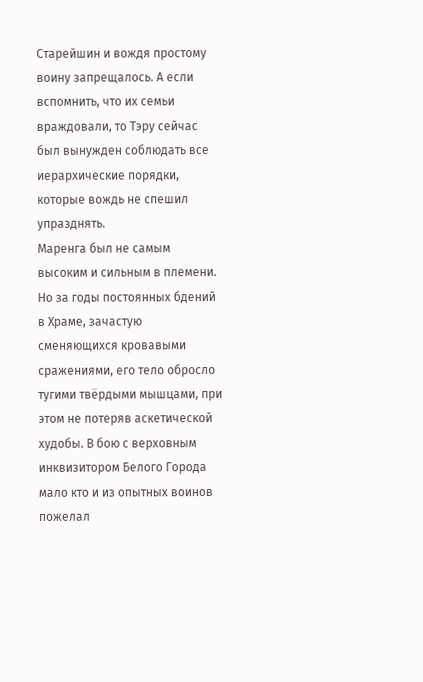Старейшин и вождя простому воину запрещалось. А если вспомнить, что их семьи враждовали, то Тэру сейчас был вынужден соблюдать все иерархические порядки, которые вождь не спешил упразднять.
Маренга был не самым высоким и сильным в племени. Но за годы постоянных бдений в Храме, зачастую сменяющихся кровавыми сражениями, его тело обросло тугими твёрдыми мышцами, при этом не потеряв аскетической худобы. В бою с верховным инквизитором Белого Города мало кто и из опытных воинов пожелал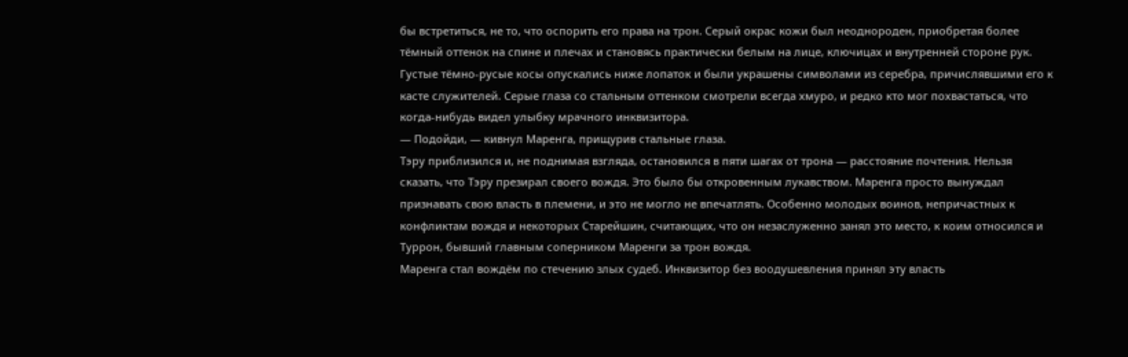бы встретиться, не то, что оспорить его права на трон. Серый окрас кожи был неоднороден, приобретая более тёмный оттенок на спине и плечах и становясь практически белым на лице, ключицах и внутренней стороне рук. Густые тёмно-русые косы опускались ниже лопаток и были украшены символами из серебра, причислявшими его к касте служителей. Серые глаза со стальным оттенком смотрели всегда хмуро, и редко кто мог похвастаться, что когда-нибудь видел улыбку мрачного инквизитора.
— Подойди, — кивнул Маренга, прищурив стальные глаза.
Тэру приблизился и, не поднимая взгляда, остановился в пяти шагах от трона — расстояние почтения. Нельзя сказать, что Тэру презирал своего вождя. Это было бы откровенным лукавством. Маренга просто вынуждал признавать свою власть в племени, и это не могло не впечатлять. Особенно молодых воинов, непричастных к конфликтам вождя и некоторых Старейшин, считающих, что он незаслуженно занял это место, к коим относился и Туррон, бывший главным соперником Маренги за трон вождя.
Маренга стал вождём по стечению злых судеб. Инквизитор без воодушевления принял эту власть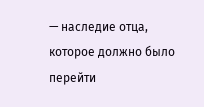— наследие отца, которое должно было перейти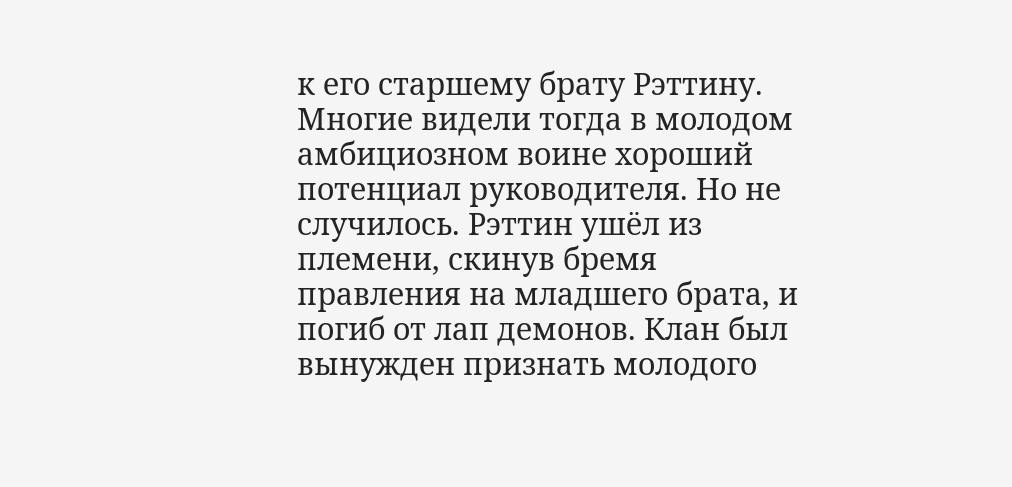к его старшему брату Рэттину. Многие видели тогда в молодом амбициозном воине хороший потенциал руководителя. Но не случилось. Рэттин ушёл из племени, скинув бремя правления на младшего брата, и погиб от лап демонов. Клан был вынужден признать молодого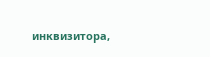инквизитора,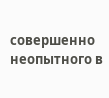совершенно неопытного в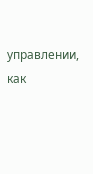управлении, как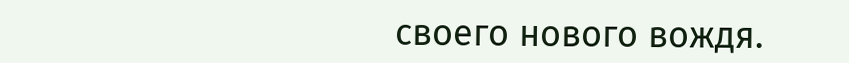своего нового вождя.